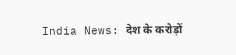India News: देश के करोड़ों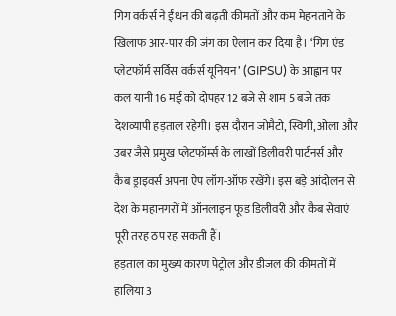गिग वर्कर्स ने ईंधन की बढ़ती कीमतों और कम मेहनताने के खिलाफ आर-पार की जंग का ऐलान कर दिया है। ‘गिग एंड प्लेटफॉर्म सर्विस वर्कर्स यूनियन’ (GIPSU) के आह्वान पर कल यानी 16 मई को दोपहर 12 बजे से शाम 5 बजे तक देशव्यापी हड़ताल रहेगी। इस दौरान जोमैटो, स्विगी, ओला और उबर जैसे प्रमुख प्लेटफॉर्म्स के लाखों डिलीवरी पार्टनर्स और कैब ड्राइवर्स अपना ऐप लॉग-ऑफ रखेंगे। इस बड़े आंदोलन से देश के महानगरों में ऑनलाइन फूड डिलीवरी और कैब सेवाएं पूरी तरह ठप रह सकती हैं।
हड़ताल का मुख्य कारण पेट्रोल और डीजल की कीमतों में हालिया 3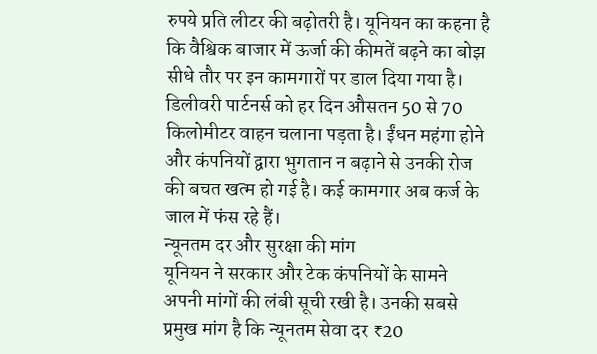रुपये प्रति लीटर की बढ़ोतरी है। यूनियन का कहना है कि वैश्विक बाजार में ऊर्जा की कीमतें बढ़ने का बोझ सीधे तौर पर इन कामगारों पर डाल दिया गया है। डिलीवरी पार्टनर्स को हर दिन औसतन 50 से 70 किलोमीटर वाहन चलाना पड़ता है। ईंधन महंगा होने और कंपनियों द्वारा भुगतान न बढ़ाने से उनकी रोज की बचत खत्म हो गई है। कई कामगार अब कर्ज के जाल में फंस रहे हैं।
न्यूनतम दर और सुरक्षा की मांग
यूनियन ने सरकार और टेक कंपनियों के सामने अपनी मांगों की लंबी सूची रखी है। उनकी सबसे प्रमुख मांग है कि न्यूनतम सेवा दर ₹20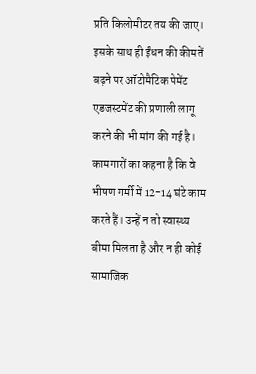प्रति किलोमीटर तय की जाए। इसके साथ ही ईंधन की कीमतें बढ़ने पर ऑटोमैटिक पेमेंट एडजस्टमेंट की प्रणाली लागू करने की भी मांग की गई है। कामगारों का कहना है कि वे भीषण गर्मी में 12-14 घंटे काम करते हैं। उन्हें न तो स्वास्थ्य बीमा मिलता है और न ही कोई सामाजिक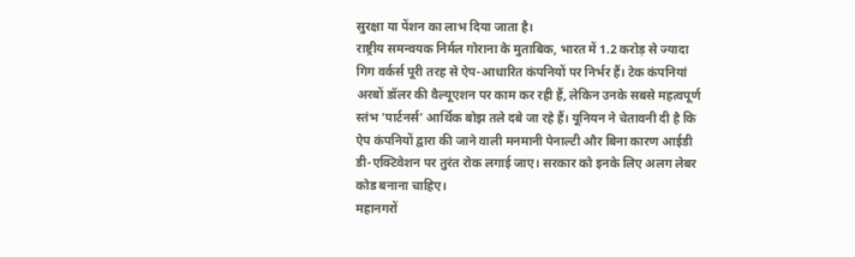सुरक्षा या पेंशन का लाभ दिया जाता है।
राष्ट्रीय समन्वयक निर्मल गोराना के मुताबिक, भारत में 1.2 करोड़ से ज्यादा गिग वर्कर्स पूरी तरह से ऐप-आधारित कंपनियों पर निर्भर हैं। टेक कंपनियां अरबों डॉलर की वैल्यूएशन पर काम कर रही हैं, लेकिन उनके सबसे महत्वपूर्ण स्तंभ ‘पार्टनर्स’ आर्थिक बोझ तले दबे जा रहे हैं। यूनियन ने चेतावनी दी है कि ऐप कंपनियों द्वारा की जाने वाली मनमानी पेनाल्टी और बिना कारण आईडी डी-एक्टिवेशन पर तुरंत रोक लगाई जाए। सरकार को इनके लिए अलग लेबर कोड बनाना चाहिए।
महानगरों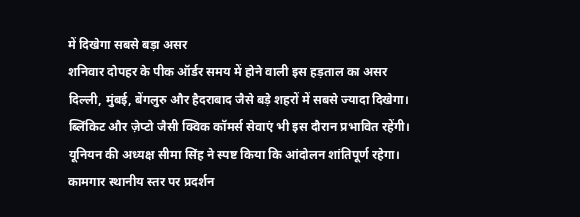में दिखेगा सबसे बड़ा असर
शनिवार दोपहर के पीक ऑर्डर समय में होने वाली इस हड़ताल का असर दिल्ली, मुंबई, बेंगलुरु और हैदराबाद जैसे बड़े शहरों में सबसे ज्यादा दिखेगा। ब्लिंकिट और ज़ेप्टो जैसी क्विक कॉमर्स सेवाएं भी इस दौरान प्रभावित रहेंगी। यूनियन की अध्यक्ष सीमा सिंह ने स्पष्ट किया कि आंदोलन शांतिपूर्ण रहेगा। कामगार स्थानीय स्तर पर प्रदर्शन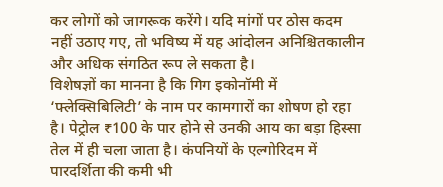कर लोगों को जागरूक करेंगे। यदि मांगों पर ठोस कदम नहीं उठाए गए, तो भविष्य में यह आंदोलन अनिश्चितकालीन और अधिक संगठित रूप ले सकता है।
विशेषज्ञों का मानना है कि गिग इकोनॉमी में ‘फ्लेक्सिबिलिटी’ के नाम पर कामगारों का शोषण हो रहा है। पेट्रोल ₹100 के पार होने से उनकी आय का बड़ा हिस्सा तेल में ही चला जाता है। कंपनियों के एल्गोरिदम में पारदर्शिता की कमी भी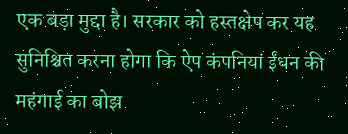एक बड़ा मुद्दा है। सरकार को हस्तक्षेप कर यह सुनिश्चित करना होगा कि ऐप कंपनियां ईंधन की महंगाई का बोझ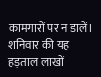कामगारों पर न डालें। शनिवार की यह हड़ताल लाखों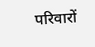परिवारों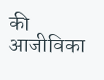की आजीविका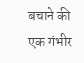बचाने की एक गंभीर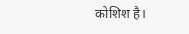कोशिश है।